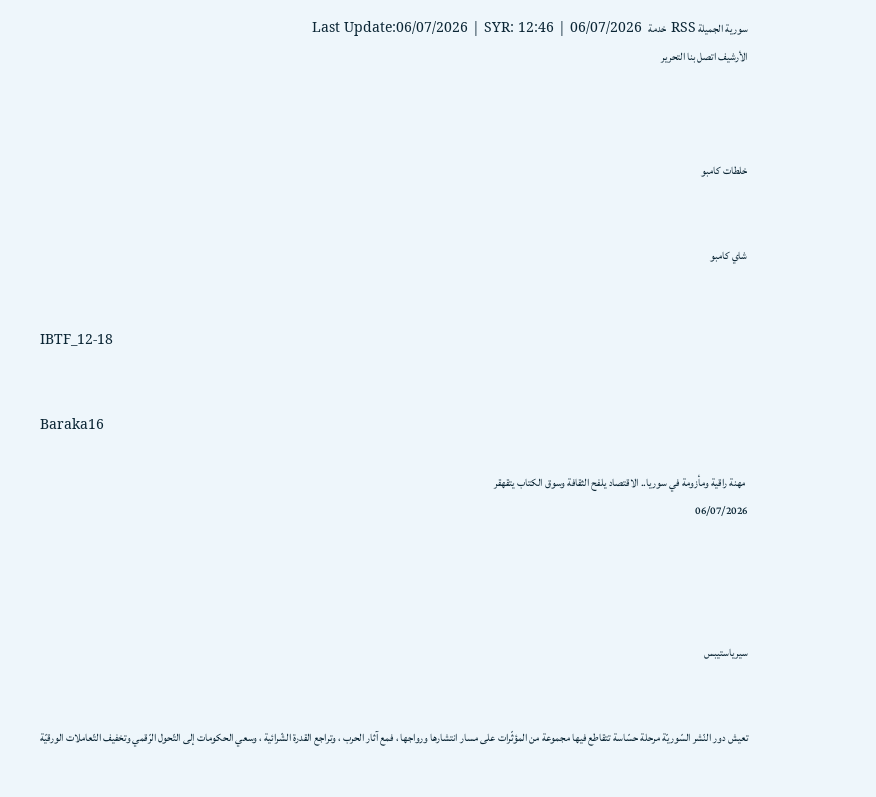سورية الجميلة RSS خدمة   Last Update:06/07/2026 | SYR: 12:46 | 06/07/2026
الأرشيف اتصل بنا التحرير



خلطات كامبو


شاي كامبو


IBTF_12-18


Baraka16

 مهنة راقية ومأزومة في سوريا.. الاقتصاد يلفح الثقافة وسوق الكتاب يتقهقر
06/07/2026




سيرياستيبس


تعيش دور النّشر السّوريّة مرحلة حسّاسة تتقاطع فيها مجموعة من المؤثّرات على مسار انتشارها ورواجها ، فمع آثار الحرب ، وتراجع القدرة الشّرائية ، وسعي الحكومات إلى التّحول الرّقمي وتخفيف التّعاملات الورقيّة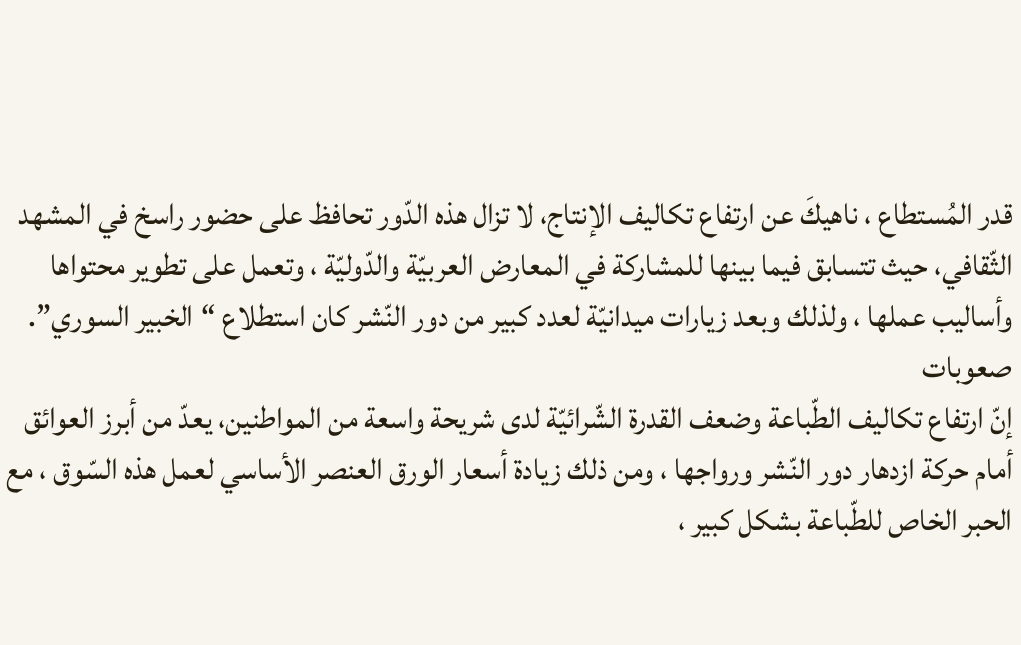قدر المُستطاع ، ناهيكَ عن ارتفاع تكاليف الإنتاج، لا تزال هذه الدّور تحافظ على حضور راسخ في المشهد الثّقافي، حيث تتسابق فيما بينها للمشاركة في المعارض العربيّة والدّوليّة ، وتعمل على تطوير محتواها وأساليب عملها ، ولذلك وبعد زيارات ميدانيّة لعدد كبير من دور النّشر كان استطلاع “الخبير السوري”.
صعوبات
إنّ ارتفاع تكاليف الطّباعة وضعف القدرة الشّرائيّة لدى شريحة واسعة من المواطنين، يعدّ من أبرز العوائق أمام حركة ازدهار دور النّشر ورواجها ، ومن ذلك زيادة أسعار الورق العنصر الأساسي لعمل هذه السّوق ، مع الحبر الخاص للطّباعة بشكل كبير ،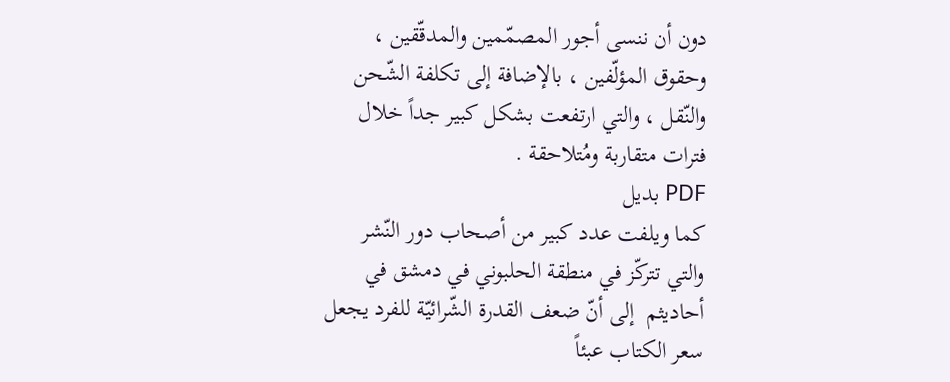دون أن ننسى أجور المصمّمين والمدقّقين ، وحقوق المؤلّفين ، بالإضافة إلى تكلفة الشّحن والنّقل ، والتي ارتفعت بشكل كبير جداً خلال فترات متقاربة ومُتلاحقة .
PDF بديل
كما ويلفت عدد كبير من أصحاب دور النّشر والتي تتركّز في منطقة الحلبوني في دمشق في أحاديثم  إلى أنّ ضعف القدرة الشّرائيّة للفرد يجعل سعر الكتاب عبئاً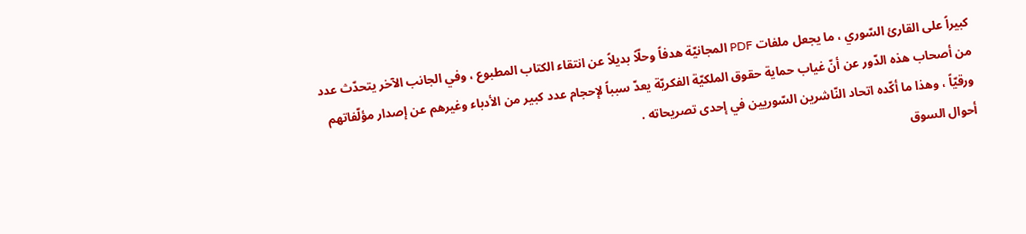كبيراً على القارئ السّوري ، ما يجعل ملفات PDF المجانيّة هدفاً وحلّاً بديلاً عن انتقاء الكتاب المطبوع ، وفي الجانب الآخر يتحدّث عدد من أصحاب هذه الدّور عن أنّ غياب حماية حقوق الملكيّة الفكريّة يعدّ سبباً لإحجام عدد كبير من الأدباء وغيرهم عن إصدار مؤلّفاتهم ورقيّاً ، وهذا ما أكّده اتحاد النّاشرين السّوريين في إحدى تصريحاته .
أحوال السوق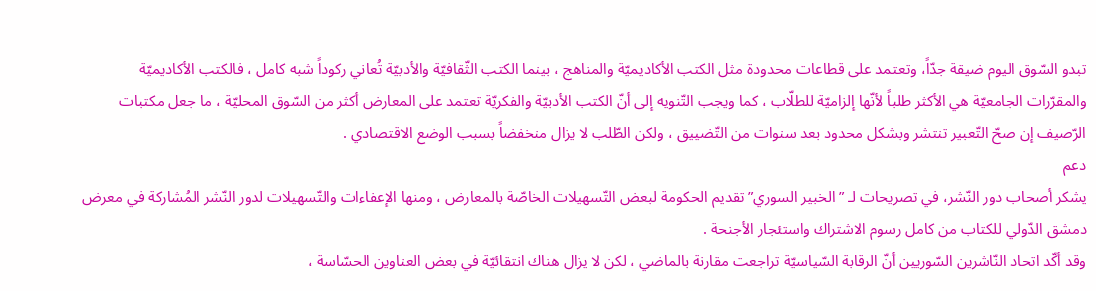تبدو السّوق اليوم ضيقة جدّاً، وتعتمد على قطاعات محدودة مثل الكتب الأكاديميّة والمناهج ، بينما الكتب الثّقافيّة والأدبيّة تُعاني ركوداً شبه كامل ، فالكتب الأكاديميّة والمقرّرات الجامعيّة هي الأكثر طلباً لأنّها إلزاميّة للطلّاب ، كما ويجب التّنويه إلى أنّ الكتب الأدبيّة والفكريّة تعتمد على المعارض أكثر من السّوق المحليّة ، ما جعل مكتبات الرّصيف إن صحّ التّعبير تنتشر وبشكل محدود بعد سنوات من التّضييق ، ولكن الطّلب لا يزال منخفضاً بسبب الوضع الاقتصادي .
دعم
يشكر أصحاب دور النّشر، في تصريحات لـ ” الخبير السوري” تقديم الحكومة لبعض التّسهيلات الخاصّة بالمعارض ، ومنها الإعفاءات والتّسهيلات لدور النّشر المُشاركة في معرض دمشق الدّولي للكتاب من كامل رسوم الاشتراك واستئجار الأجنحة .
وقد أكّد اتحاد النّاشرين السّوريين أنّ الرقابة السّياسيّة تراجعت مقارنة بالماضي ، لكن لا يزال هناك انتقائيّة في بعض العناوين الحسّاسة ،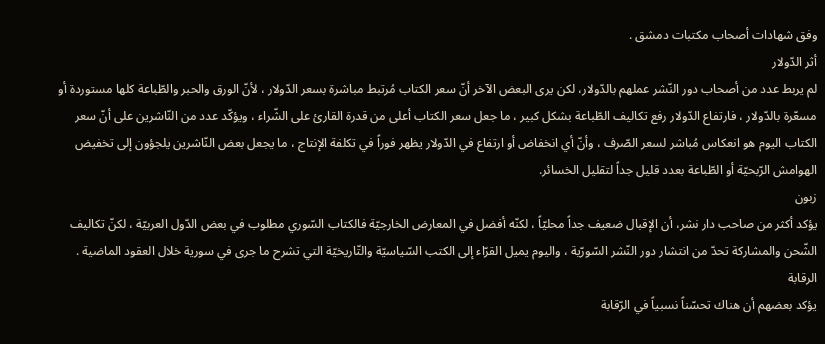وفق شهادات أصحاب مكتبات دمشق .
أثر الدّولار
لم يربط عدد من أصحاب دور النّشر عملهم بالدّولار، لكن يرى البعض الآخر أنّ سعر الكتاب مُرتبط مباشرة بسعر الدّولار ، لأنّ الورق والحبر والطّباعة كلها مستوردة أو مسعّرة بالدّولار ، فارتفاع الدّولار رفع تكاليف الطّباعة بشكل كبير ، ما جعل سعر الكتاب أعلى من قدرة القارئ على الشّراء ، ويؤكّد عدد من النّاشرين على أنّ سعر الكتاب اليوم هو انعكاس مُباشر لسعر الصّرف ، وأنّ أي انخفاض أو ارتفاع في الدّولار يظهر فوراً في تكلفة الإنتاج ، ما يجعل بعض النّاشرين يلجؤون إلى تخفيض الهوامش الرّبحيّة أو الطّباعة بعدد قليل جداً لتقليل الخسائر.
زبون
يؤكد أكثر من صاحب دار نشر، أن الإقبال ضعيف جداً محليّاً ، لكنّه أفضل في المعارض الخارجيّة فالكتاب السّوري مطلوب في بعض الدّول العربيّة ، لكنّ تكاليف الشّحن والمشاركة تحدّ من انتشار دور النّشر السّورّية ، واليوم يميل القرّاء إلى الكتب السّياسيّة والتّاريخيّة التي تشرح ما جرى في سورية خلال العقود الماضية .
الرقابة
يؤكد بعضهم أن هناك تحسّناً نسبياً في الرّقابة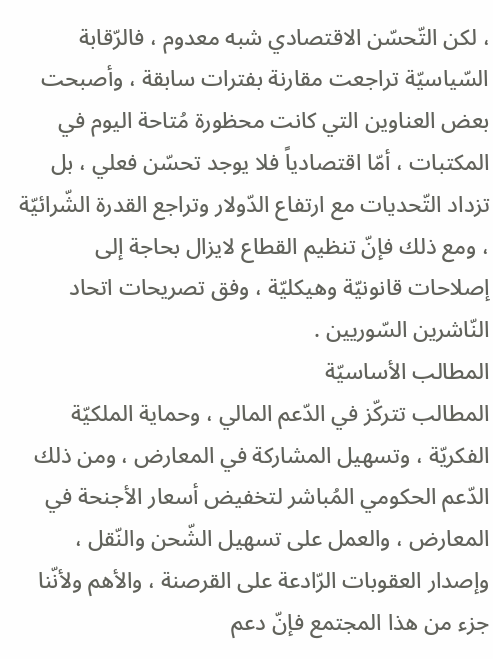، لكن التّحسّن الاقتصادي شبه معدوم ، فالرّقابة السّياسيّة تراجعت مقارنة بفترات سابقة ، وأصبحت بعض العناوين التي كانت محظورة مُتاحة اليوم في المكتبات ، أمّا اقتصادياً فلا يوجد تحسّن فعلي ، بل تزداد التّحديات مع ارتفاع الدّولار وتراجع القدرة الشّرائيّة ، ومع ذلك فإنّ تنظيم القطاع لايزال بحاجة إلى إصلاحات قانونيّة وهيكليّة ، وفق تصريحات اتحاد النّاشرين السّوريين .
المطالب الأساسيّة
المطالب تتركّز في الدّعم المالي ، وحماية الملكيّة الفكريّة ، وتسهيل المشاركة في المعارض ، ومن ذلك الدّعم الحكومي المُباشر لتخفيض أسعار الأجنحة في المعارض ، والعمل على تسهيل الشّحن والنّقل ، وإصدار العقوبات الرّادعة على القرصنة ، والأهم ولأنّنا جزء من هذا المجتمع فإنّ دعم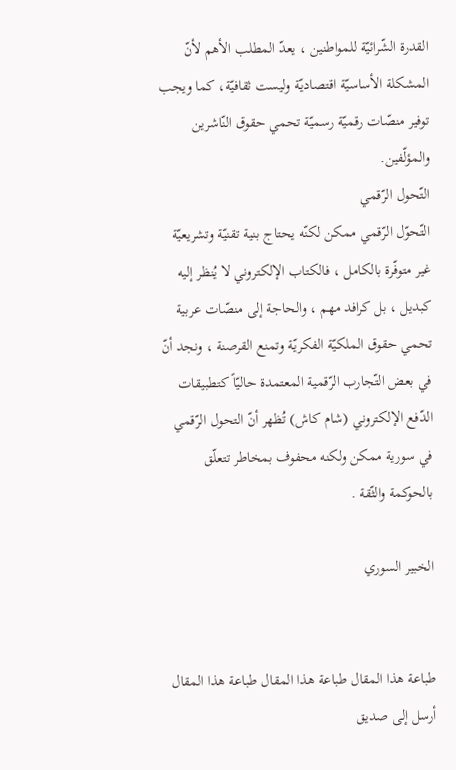القدرة الشّرائيّة للمواطنين ، يعدّ المطلب الأهم لأنّ المشكلة الأساسيّة اقتصاديّة وليست ثقافيّة، كما ويجب توفير منصّات رقميّة رسميّة تحمي حقوق النّاشرين والمؤلّفين.
التّحول الرّقمي
التّحوّل الرّقمي ممكن لكنّه يحتاج بنية تقنيّة وتشريعيّة غير متوفّرة بالكامل ، فالكتاب الإلكتروني لا يُنظر إليه كبديل ، بل كرافد مهم ، والحاجة إلى منصّات عربية تحمي حقوق الملكيّة الفكريّة وتمنع القرصنة ، ونجد أنّ في بعض التّجارب الرّقمية المعتمدة حاليّاً كتطبيقات الدّفع الإلكتروني (شام كاش) تُظهر أنّ التحول الرّقمي في سورية ممكن ولكنه محفوف بمخاطر تتعلّق بالحوكمة والثّقة .

الخبير السوري


طباعة هذا المقال طباعة هذا المقال طباعة هذا المقال أرسل إلى صديق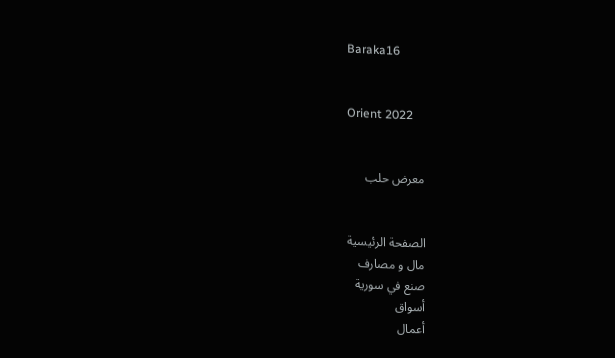Baraka16


Orient 2022


معرض حلب


الصفحة الرئيسية
مال و مصارف
صنع في سورية
أسواق
أعمال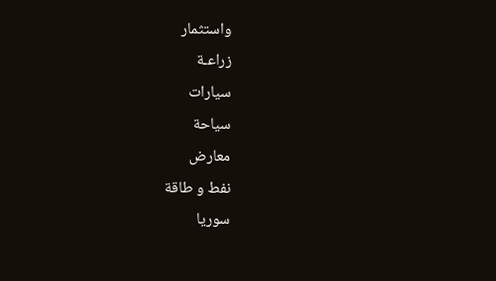واستثمار
زراعـة
سيارات
سياحة
معارض
نفط و طاقة
سوريا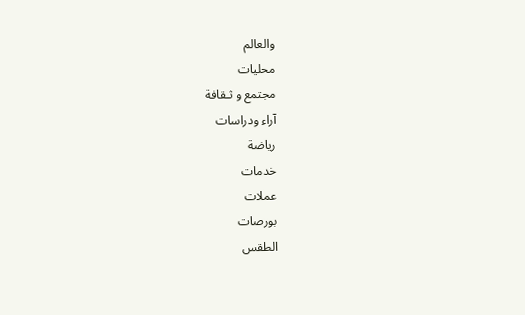والعالم
محليات
مجتمع و ثـقافة
آراء ودراسات
رياضة
خدمات
عملات
بورصات
الطقس